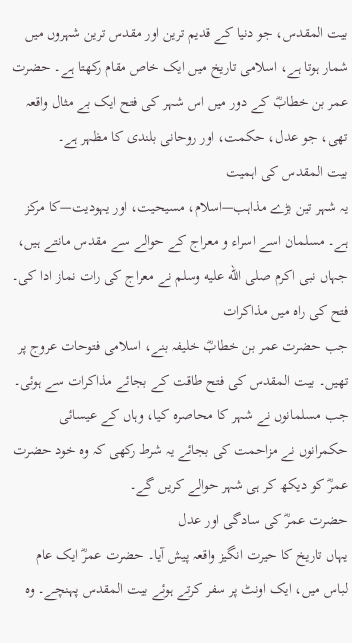بیت المقدس، جو دنیا کے قدیم ترین اور مقدس ترین شہروں میں شمار ہوتا ہے، اسلامی تاریخ میں ایک خاص مقام رکھتا ہے۔ حضرت عمر بن خطابؓ کے دور میں اس شہر کی فتح ایک بے مثال واقعہ تھی، جو عدل، حکمت، اور روحانی بلندی کا مظہر ہے۔
بیت المقدس کی اہمیت
یہ شہر تین بڑے مذاہب—اسلام، مسیحیت، اور یہودیت—کا مرکز ہے۔ مسلمان اسے اسراء و معراج کے حوالے سے مقدس مانتے ہیں، جہاں نبی اکرم صلى الله عليه وسلم نے معراج کی رات نماز ادا کی۔
فتح کی راہ میں مذاکرات
جب حضرت عمر بن خطابؓ خلیفہ بنے، اسلامی فتوحات عروج پر تھیں۔ بیت المقدس کی فتح طاقت کے بجائے مذاکرات سے ہوئی۔ جب مسلمانوں نے شہر کا محاصرہ کیا، وہاں کے عیسائی حکمرانوں نے مزاحمت کی بجائے یہ شرط رکھی کہ وہ خود حضرت عمرؓ کو دیکھ کر ہی شہر حوالے کریں گے۔
حضرت عمرؓ کی سادگی اور عدل
یہاں تاریخ کا حیرت انگیز واقعہ پیش آیا۔ حضرت عمرؓ ایک عام لباس میں، ایک اونٹ پر سفر کرتے ہوئے بیت المقدس پہنچے۔ وہ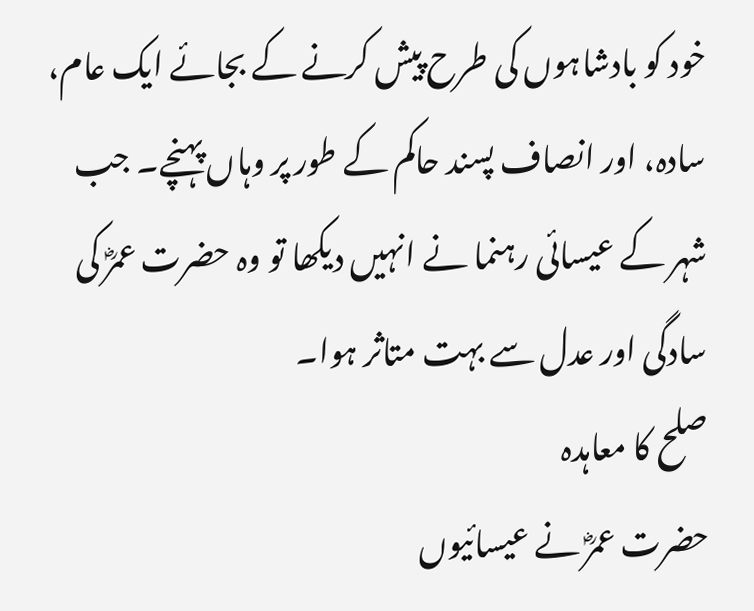خود کو بادشاہوں کی طرح پیش کرنے کے بجائے ایک عام، سادہ، اور انصاف پسند حاکم کے طور پر وہاں پہنچے۔ جب شہر کے عیسائی رہنما نے انہیں دیکھا تو وہ حضرت عمرؓ کی سادگی اور عدل سے بہت متاثر ہوا۔
صلح کا معاہدہ
حضرت عمرؓ نے عیسائیوں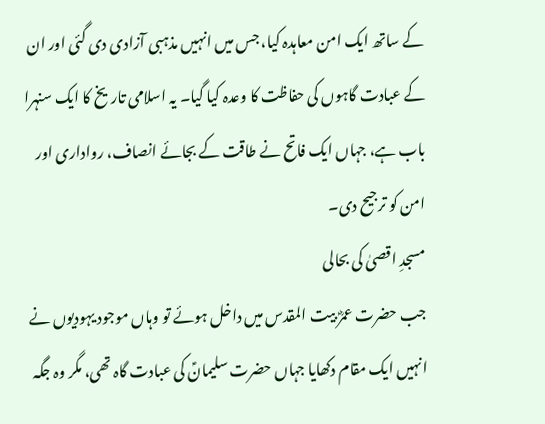کے ساتھ ایک امن معاہدہ کیا، جس میں انہیں مذہبی آزادی دی گئی اور ان کے عبادت گاہوں کی حفاظت کا وعدہ کیا گیا۔ یہ اسلامی تاریخ کا ایک سنہرا باب ہے، جہاں ایک فاتح نے طاقت کے بجائے انصاف، رواداری اور امن کو ترجیح دی۔
مسجدِ اقصیٰ کی بحالی
جب حضرت عمرؓ بیت المقدس میں داخل ہوئے تو وہاں موجود یہودیوں نے انہیں ایک مقام دکھایا جہاں حضرت سلیمانؑ کی عبادت گاہ تھی، مگر وہ جگہ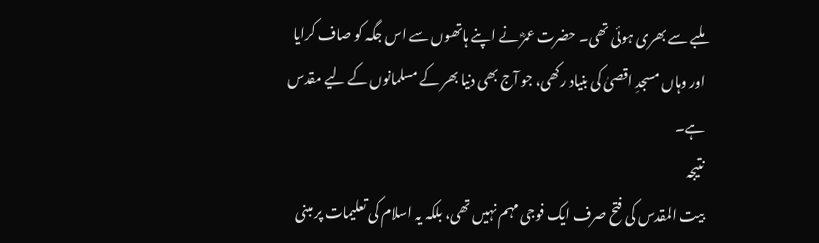ملبے سے بھری ہوئی تھی۔ حضرت عمرؓ نے اپنے ہاتھوں سے اس جگہ کو صاف کرایا اور وہاں مسجدِ اقصیٰ کی بنیاد رکھی، جو آج بھی دنیا بھر کے مسلمانوں کے لیے مقدس ہے۔
نتیجہ
بیت المقدس کی فتح صرف ایک فوجی مہم نہیں تھی، بلکہ یہ اسلام کی تعلیمات پر مبنی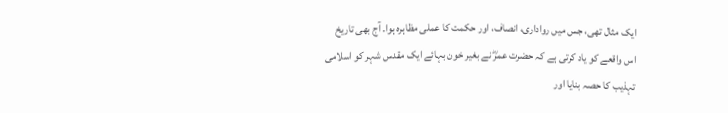ایک مثال تھی، جس میں رواداری، انصاف، اور حکمت کا عملی مظاہرہ ہوا۔ آج بھی تاریخ اس واقعے کو یاد کرتی ہے کہ حضرت عمرؓ نے بغیر خون بہائے ایک مقدس شہر کو اسلامی تہذیب کا حصہ بنایا اور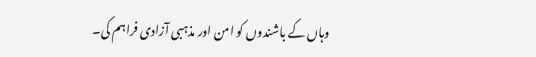وہاں کے باشندوں کو امن اور مذہبی آزادی فراہم کی۔